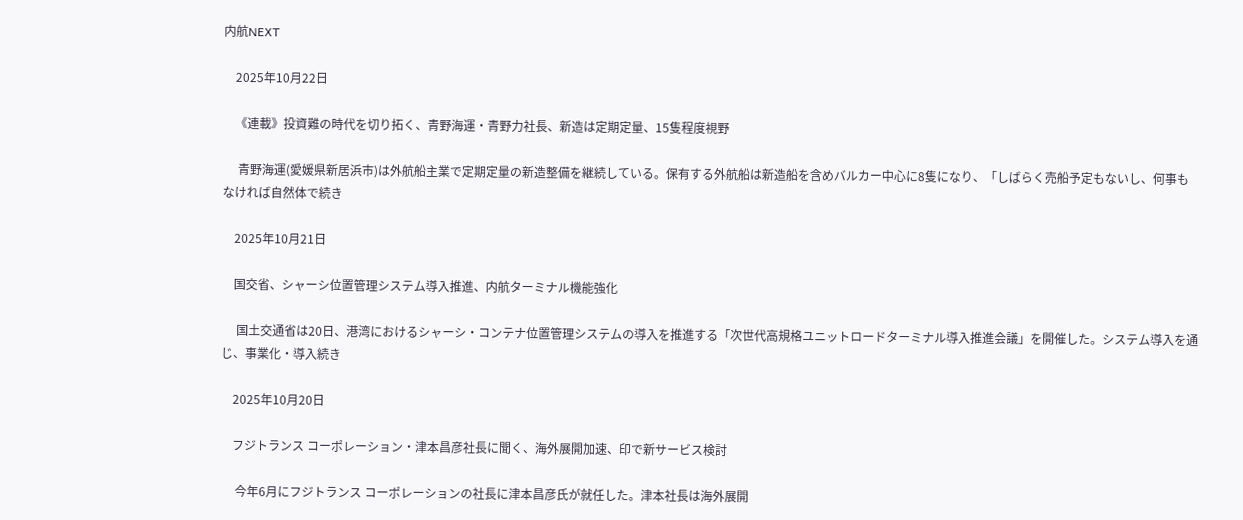内航NEXT

    2025年10月22日

    《連載》投資難の時代を切り拓く、青野海運・青野力社長、新造は定期定量、15隻程度視野

     青野海運(愛媛県新居浜市)は外航船主業で定期定量の新造整備を継続している。保有する外航船は新造船を含めバルカー中心に8隻になり、「しばらく売船予定もないし、何事もなければ自然体で続き

    2025年10月21日

    国交省、シャーシ位置管理システム導入推進、内航ターミナル機能強化

     国土交通省は20日、港湾におけるシャーシ・コンテナ位置管理システムの導入を推進する「次世代高規格ユニットロードターミナル導入推進会議」を開催した。システム導入を通じ、事業化・導入続き

    2025年10月20日

    フジトランス コーポレーション・津本昌彦社長に聞く、海外展開加速、印で新サービス検討

     今年6月にフジトランス コーポレーションの社長に津本昌彦氏が就任した。津本社長は海外展開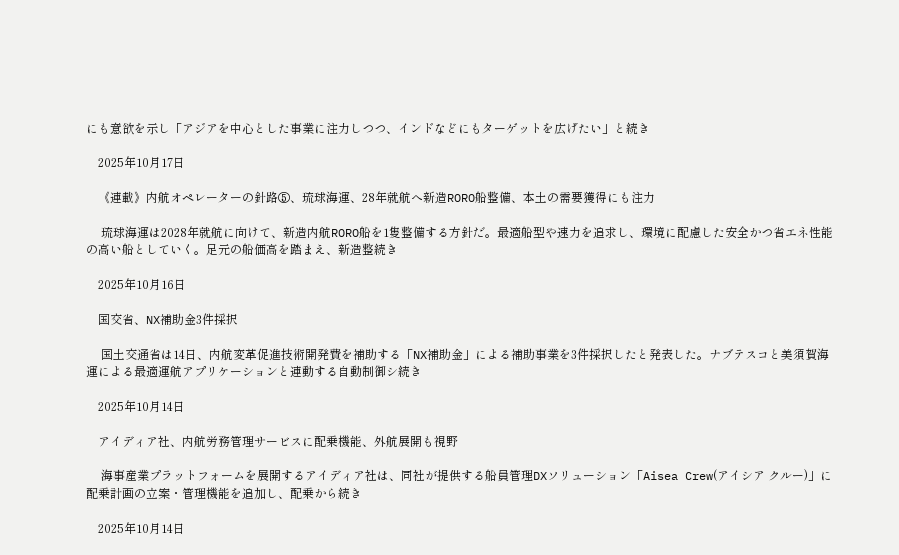にも意欲を示し「アジアを中心とした事業に注力しつつ、インドなどにもターゲットを広げたい」と続き

    2025年10月17日

    《連載》内航オペレーターの針路⑤、琉球海運、28年就航へ新造RORO船整備、本土の需要獲得にも注力

     琉球海運は2028年就航に向けて、新造内航RORO船を1隻整備する方針だ。最適船型や速力を追求し、環境に配慮した安全かつ省エネ性能の高い船としていく。足元の船価高を踏まえ、新造整続き

    2025年10月16日

    国交省、NX補助金3件採択

     国土交通省は14日、内航変革促進技術開発費を補助する「NX補助金」による補助事業を3件採択したと発表した。ナブテスコと美須賀海運による最適運航アプリケーションと連動する自動制御シ続き

    2025年10月14日

    アイディア社、内航労務管理サービスに配乗機能、外航展開も視野

     海事産業プラットフォームを展開するアイディア社は、同社が提供する船員管理DXソリューション「Aisea Crew(アイシア クルー)」に配乗計画の立案・管理機能を追加し、配乗から続き

    2025年10月14日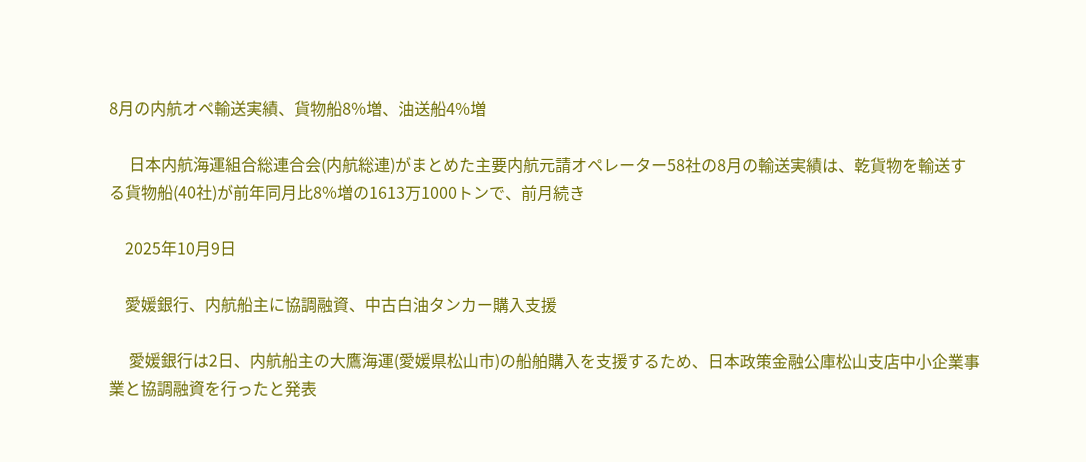8月の内航オペ輸送実績、貨物船8%増、油送船4%増

     日本内航海運組合総連合会(内航総連)がまとめた主要内航元請オペレーター58社の8月の輸送実績は、乾貨物を輸送する貨物船(40社)が前年同月比8%増の1613万1000トンで、前月続き

    2025年10月9日

    愛媛銀行、内航船主に協調融資、中古白油タンカー購入支援

     愛媛銀行は2日、内航船主の大鷹海運(愛媛県松山市)の船舶購入を支援するため、日本政策金融公庫松山支店中小企業事業と協調融資を行ったと発表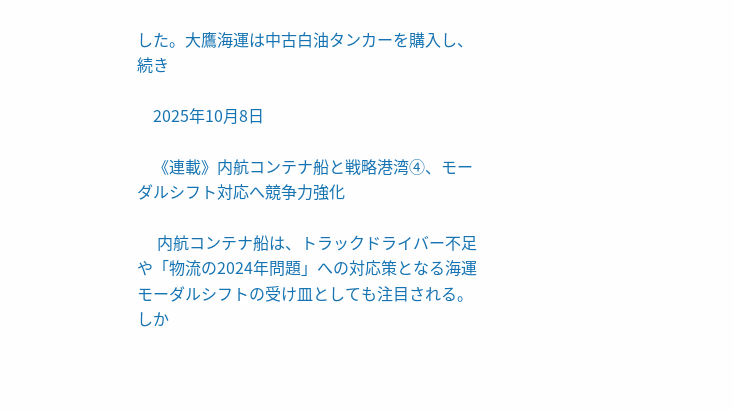した。大鷹海運は中古白油タンカーを購入し、続き

    2025年10月8日

    《連載》内航コンテナ船と戦略港湾④、モーダルシフト対応へ競争力強化

     内航コンテナ船は、トラックドライバー不足や「物流の2024年問題」への対応策となる海運モーダルシフトの受け皿としても注目される。しか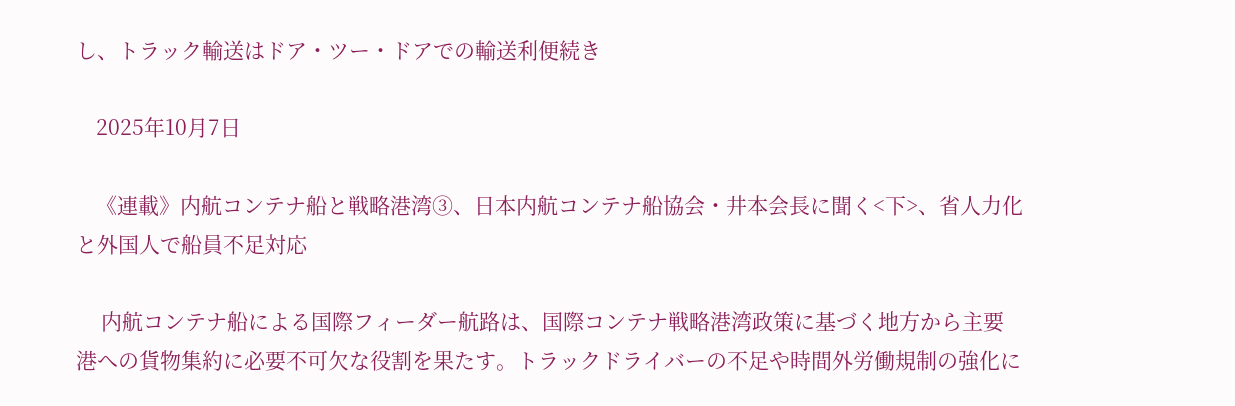し、トラック輸送はドア・ツー・ドアでの輸送利便続き

    2025年10月7日

    《連載》内航コンテナ船と戦略港湾③、日本内航コンテナ船協会・井本会長に聞く<下>、省人力化と外国人で船員不足対応

     内航コンテナ船による国際フィーダー航路は、国際コンテナ戦略港湾政策に基づく地方から主要港への貨物集約に必要不可欠な役割を果たす。トラックドライバーの不足や時間外労働規制の強化に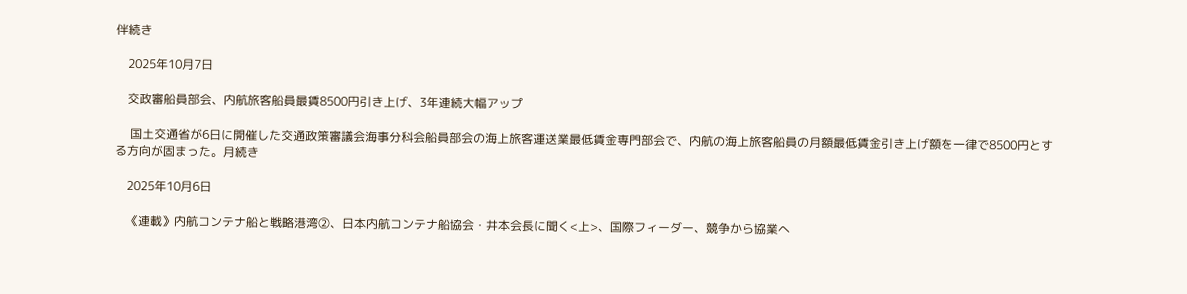伴続き

    2025年10月7日

    交政審船員部会、内航旅客船員最賃8500円引き上げ、3年連続大幅アップ

     国土交通省が6日に開催した交通政策審議会海事分科会船員部会の海上旅客運送業最低賃金専門部会で、内航の海上旅客船員の月額最低賃金引き上げ額を一律で8500円とする方向が固まった。月続き

    2025年10月6日

    《連載》内航コンテナ船と戦略港湾②、日本内航コンテナ船協会・井本会長に聞く<上>、国際フィーダー、競争から協業へ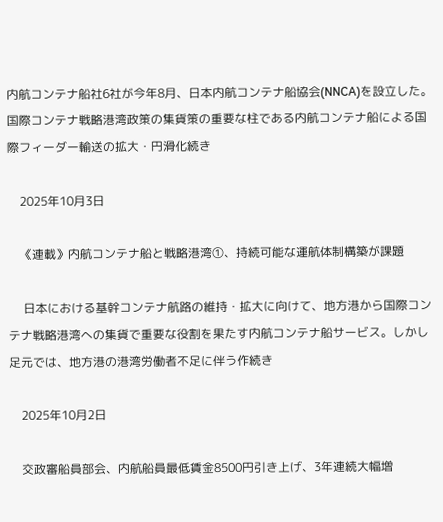内航コンテナ船社6社が今年8月、日本内航コンテナ船協会(NNCA)を設立した。国際コンテナ戦略港湾政策の集貨策の重要な柱である内航コンテナ船による国際フィーダー輸送の拡大・円滑化続き

    2025年10月3日

    《連載》内航コンテナ船と戦略港湾①、持続可能な運航体制構築が課題

     日本における基幹コンテナ航路の維持・拡大に向けて、地方港から国際コンテナ戦略港湾への集貨で重要な役割を果たす内航コンテナ船サービス。しかし足元では、地方港の港湾労働者不足に伴う作続き

    2025年10月2日

    交政審船員部会、内航船員最低賃金8500円引き上げ、3年連続大幅増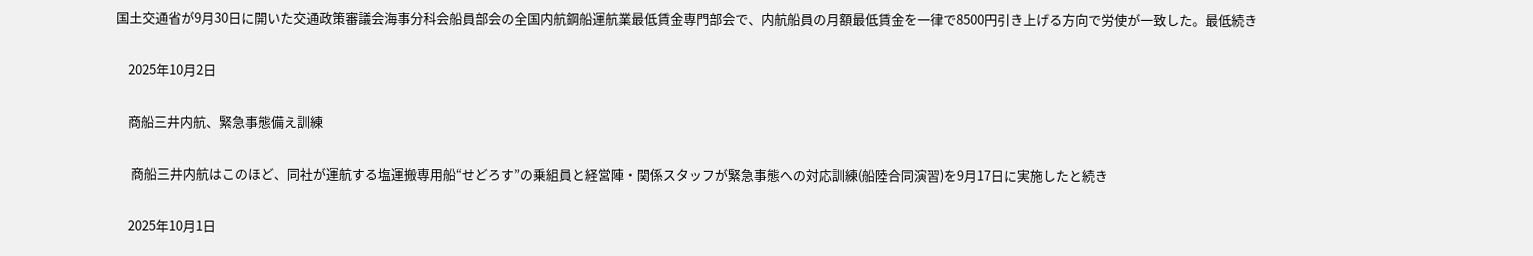国土交通省が9月30日に開いた交通政策審議会海事分科会船員部会の全国内航鋼船運航業最低賃金専門部会で、内航船員の月額最低賃金を一律で8500円引き上げる方向で労使が一致した。最低続き

    2025年10月2日

    商船三井内航、緊急事態備え訓練

     商船三井内航はこのほど、同社が運航する塩運搬専用船“せどろす”の乗組員と経営陣・関係スタッフが緊急事態への対応訓練(船陸合同演習)を9月17日に実施したと続き

    2025年10月1日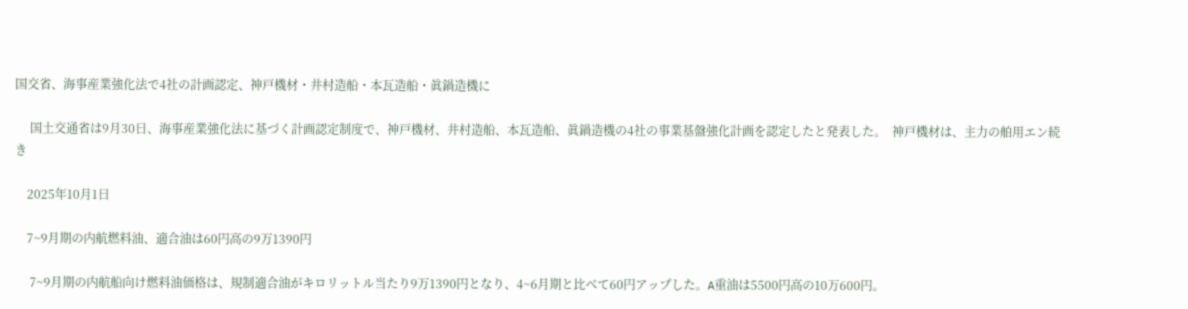国交省、海事産業強化法で4社の計画認定、神戸機材・井村造船・本瓦造船・眞鍋造機に

     国土交通省は9月30日、海事産業強化法に基づく計画認定制度で、神戸機材、井村造船、本瓦造船、眞鍋造機の4社の事業基盤強化計画を認定したと発表した。  神戸機材は、主力の舶用エン続き

    2025年10月1日

    7~9月期の内航燃料油、適合油は60円高の9万1390円

     7~9月期の内航船向け燃料油価格は、規制適合油がキロリットル当たり9万1390円となり、4~6月期と比べて60円アップした。A重油は5500円高の10万600円。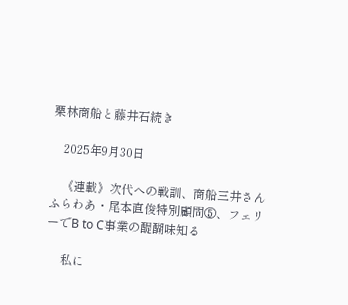栗林商船と藤井石続き

    2025年9月30日

    《連載》次代への戦訓、商船三井さんふらわあ・尾本直俊特別顧問⑤、フェリーでB to C事業の醍醐味知る

     私に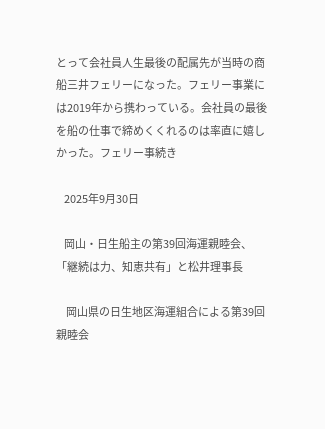とって会社員人生最後の配属先が当時の商船三井フェリーになった。フェリー事業には2019年から携わっている。会社員の最後を船の仕事で締めくくれるのは率直に嬉しかった。フェリー事続き

    2025年9月30日

    岡山・日生船主の第39回海運親睦会、「継続は力、知恵共有」と松井理事長

     岡山県の日生地区海運組合による第39回親睦会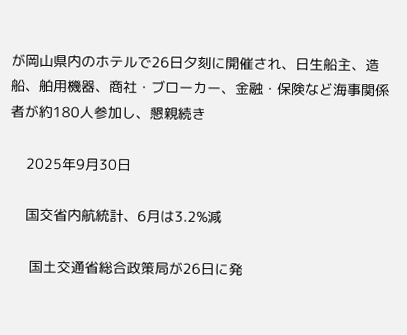が岡山県内のホテルで26日夕刻に開催され、日生船主、造船、舶用機器、商社・ブローカー、金融・保険など海事関係者が約180人参加し、懇親続き

    2025年9月30日

    国交省内航統計、6月は3.2%減

     国土交通省総合政策局が26日に発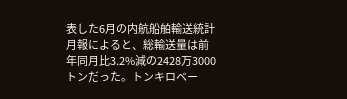表した6月の内航船舶輸送統計月報によると、総輸送量は前年同月比3.2%減の2428万3000トンだった。トンキロベー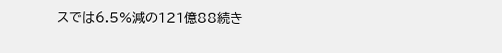スでは6.5%減の121億88続き